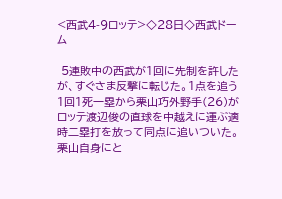<西武4-9ロッテ>◇28日◇西武ドーム

 5連敗中の西武が1回に先制を許したが、すぐさま反撃に転じた。1点を追う1回1死一塁から栗山巧外野手(26)がロッテ渡辺俊の直球を中越えに運ぶ適時二塁打を放って同点に追いついた。栗山自身にと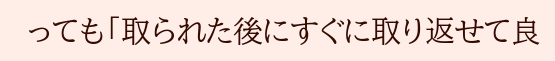っても「取られた後にすぐに取り返せて良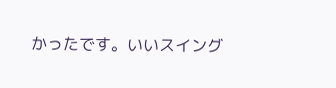かったです。いいスイング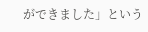ができました」という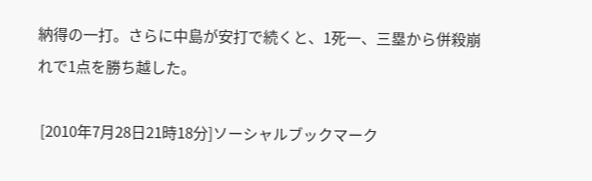納得の一打。さらに中島が安打で続くと、1死一、三塁から併殺崩れで1点を勝ち越した。

 [2010年7月28日21時18分]ソーシャルブックマーク